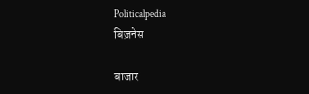Politicalpedia
बिज़नेस

बाजार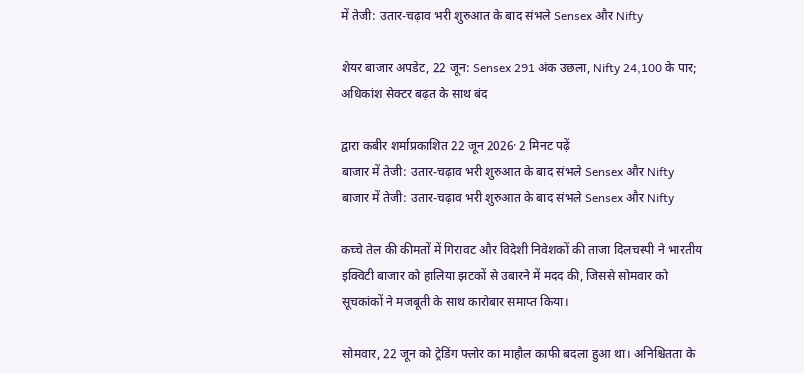में तेजी: उतार-चढ़ाव भरी शुरुआत के बाद संभले Sensex और Nifty

शेयर बाजार अपडेट, 22 जून: Sensex 291 अंक उछला, Nifty 24,100 के पार; अधिकांश सेक्टर बढ़त के साथ बंद

द्वारा कबीर शर्माप्रकाशित 22 जून 2026· 2 मिनट पढ़ें
बाजार में तेजी: उतार-चढ़ाव भरी शुरुआत के बाद संभले Sensex और Nifty
बाजार में तेजी: उतार-चढ़ाव भरी शुरुआत के बाद संभले Sensex और Nifty

कच्चे तेल की कीमतों में गिरावट और विदेशी निवेशकों की ताजा दिलचस्पी ने भारतीय इक्विटी बाजार को हालिया झटकों से उबारने में मदद की, जिससे सोमवार को सूचकांकों ने मजबूती के साथ कारोबार समाप्त किया।

सोमवार, 22 जून को ट्रेडिंग फ्लोर का माहौल काफी बदला हुआ था। अनिश्चितता के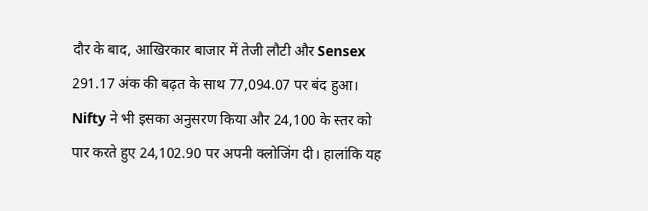दौर के बाद, आखिरकार बाजार में तेजी लौटी और Sensex 291.17 अंक की बढ़त के साथ 77,094.07 पर बंद हुआ। Nifty ने भी इसका अनुसरण किया और 24,100 के स्तर को पार करते हुए 24,102.90 पर अपनी क्लोजिंग दी। हालांकि यह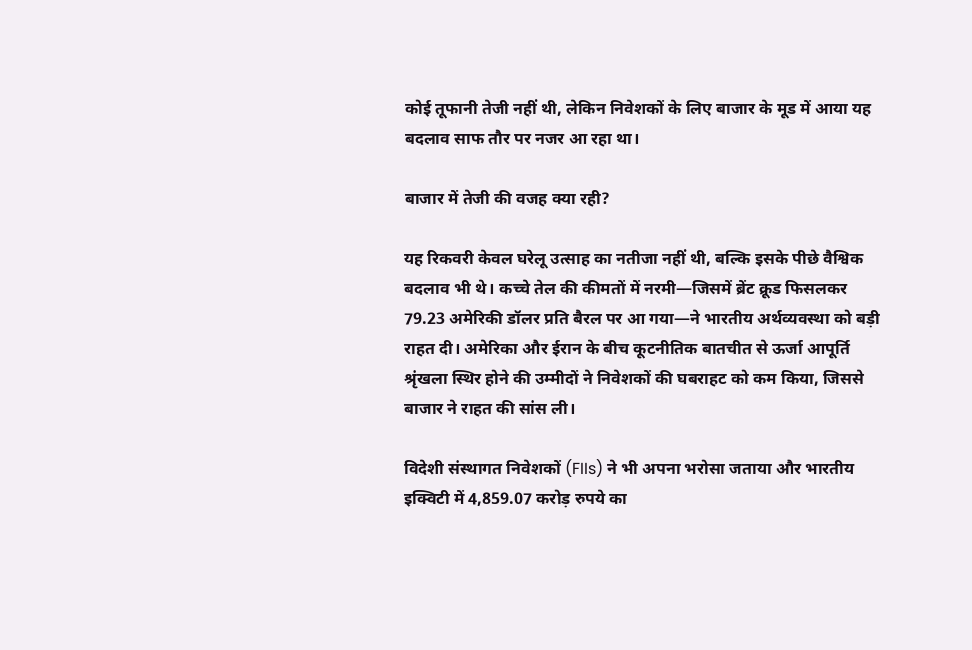कोई तूफानी तेजी नहीं थी, लेकिन निवेशकों के लिए बाजार के मूड में आया यह बदलाव साफ तौर पर नजर आ रहा था।

बाजार में तेजी की वजह क्या रही?

यह रिकवरी केवल घरेलू उत्साह का नतीजा नहीं थी, बल्कि इसके पीछे वैश्विक बदलाव भी थे। कच्चे तेल की कीमतों में नरमी—जिसमें ब्रेंट क्रूड फिसलकर 79.23 अमेरिकी डॉलर प्रति बैरल पर आ गया—ने भारतीय अर्थव्यवस्था को बड़ी राहत दी। अमेरिका और ईरान के बीच कूटनीतिक बातचीत से ऊर्जा आपूर्ति श्रृंखला स्थिर होने की उम्मीदों ने निवेशकों की घबराहट को कम किया, जिससे बाजार ने राहत की सांस ली।

विदेशी संस्थागत निवेशकों (FIIs) ने भी अपना भरोसा जताया और भारतीय इक्विटी में 4,859.07 करोड़ रुपये का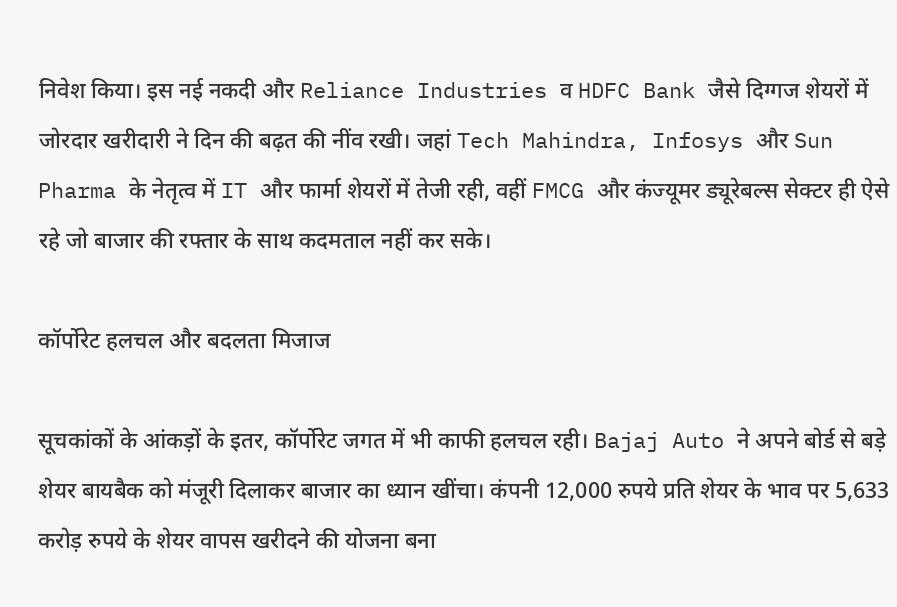निवेश किया। इस नई नकदी और Reliance Industries व HDFC Bank जैसे दिग्गज शेयरों में जोरदार खरीदारी ने दिन की बढ़त की नींव रखी। जहां Tech Mahindra, Infosys और Sun Pharma के नेतृत्व में IT और फार्मा शेयरों में तेजी रही, वहीं FMCG और कंज्यूमर ड्यूरेबल्स सेक्टर ही ऐसे रहे जो बाजार की रफ्तार के साथ कदमताल नहीं कर सके।

कॉर्पोरेट हलचल और बदलता मिजाज

सूचकांकों के आंकड़ों के इतर, कॉर्पोरेट जगत में भी काफी हलचल रही। Bajaj Auto ने अपने बोर्ड से बड़े शेयर बायबैक को मंजूरी दिलाकर बाजार का ध्यान खींचा। कंपनी 12,000 रुपये प्रति शेयर के भाव पर 5,633 करोड़ रुपये के शेयर वापस खरीदने की योजना बना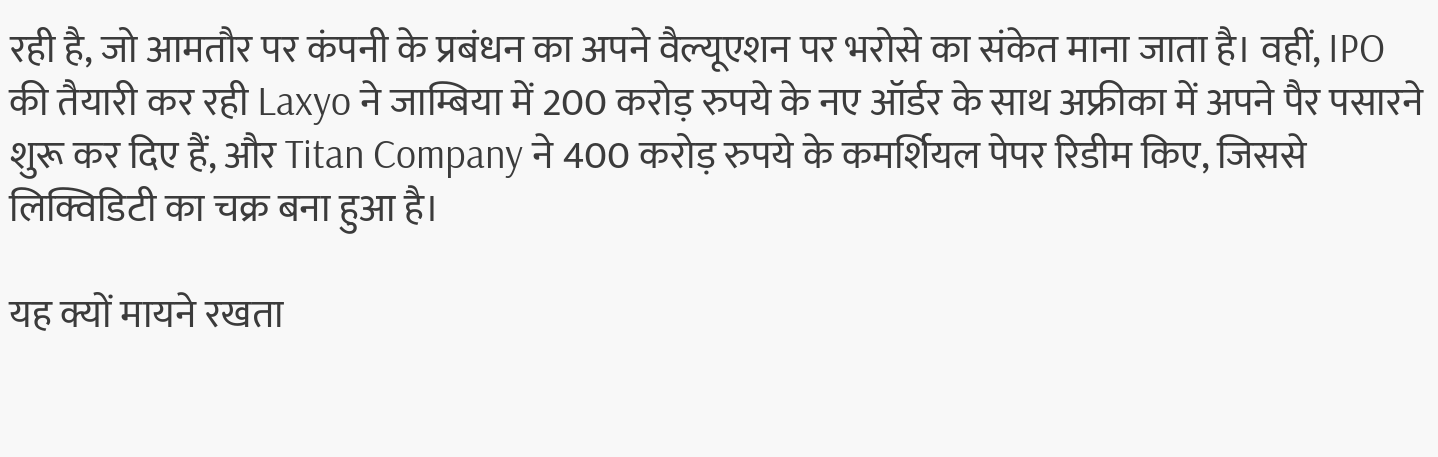रही है, जो आमतौर पर कंपनी के प्रबंधन का अपने वैल्यूएशन पर भरोसे का संकेत माना जाता है। वहीं, IPO की तैयारी कर रही Laxyo ने जाम्बिया में 200 करोड़ रुपये के नए ऑर्डर के साथ अफ्रीका में अपने पैर पसारने शुरू कर दिए हैं, और Titan Company ने 400 करोड़ रुपये के कमर्शियल पेपर रिडीम किए, जिससे लिक्विडिटी का चक्र बना हुआ है।

यह क्यों मायने रखता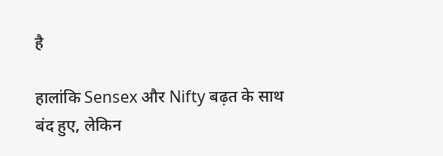है

हालांकि Sensex और Nifty बढ़त के साथ बंद हुए, लेकिन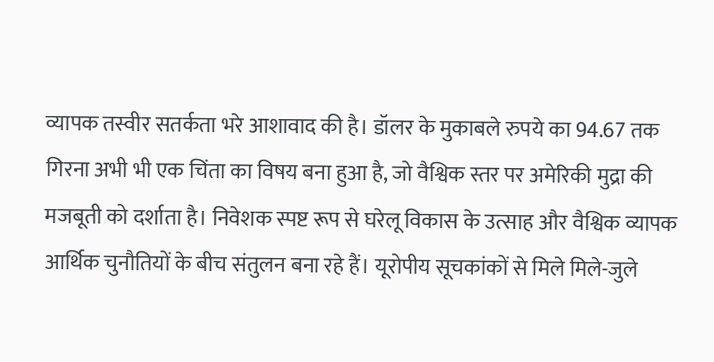व्यापक तस्वीर सतर्कता भरे आशावाद की है। डॉलर के मुकाबले रुपये का 94.67 तक गिरना अभी भी एक चिंता का विषय बना हुआ है, जो वैश्विक स्तर पर अमेरिकी मुद्रा की मजबूती को दर्शाता है। निवेशक स्पष्ट रूप से घरेलू विकास के उत्साह और वैश्विक व्यापक आर्थिक चुनौतियों के बीच संतुलन बना रहे हैं। यूरोपीय सूचकांकों से मिले मिले-जुले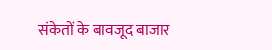संकेतों के बावजूद बाजार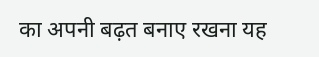का अपनी बढ़त बनाए रखना यह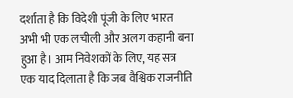दर्शाता है कि विदेशी पूंजी के लिए भारत अभी भी एक लचीली और अलग कहानी बना हुआ है। आम निवेशकों के लिए, यह सत्र एक याद दिलाता है कि जब वैश्विक राजनीति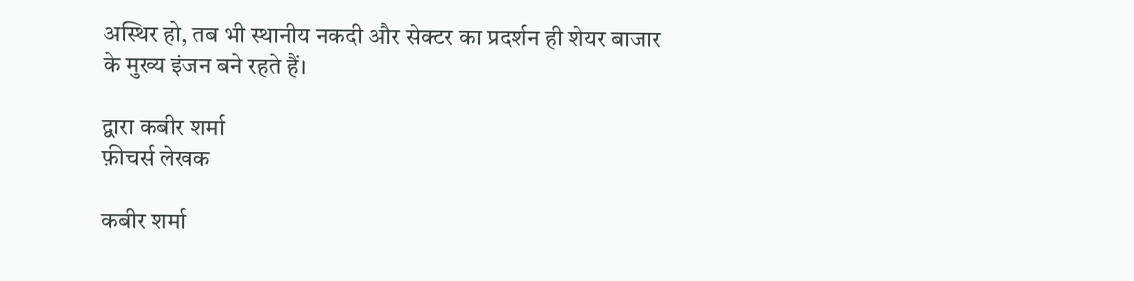अस्थिर हो, तब भी स्थानीय नकदी और सेक्टर का प्रदर्शन ही शेयर बाजार के मुख्य इंजन बने रहते हैं।

द्वारा कबीर शर्मा
फ़ीचर्स लेखक

कबीर शर्मा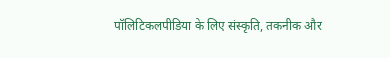पॉलिटिकलपीडिया के लिए संस्कृति, तकनीक और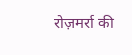रोज़मर्रा की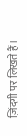ज़िंदगी पर लिखते हैं।